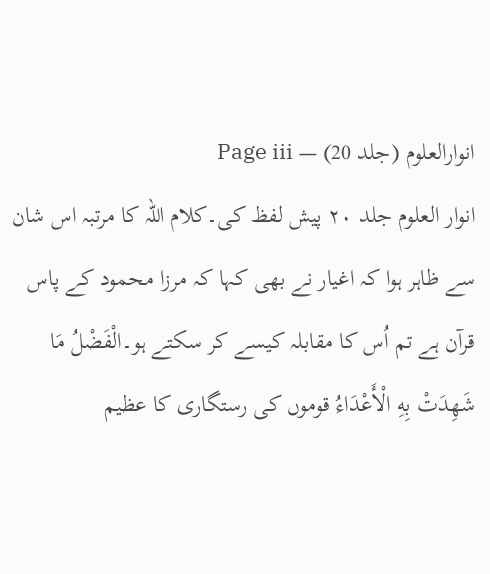انوارالعلوم (جلد 20) — Page iii
انوار العلوم جلد ۲۰ پیش لفظ کی۔کلام اللہ کا مرتبہ اس شان سے ظاہر ہوا کہ اغیار نے بھی کہا کہ مرزا محمود کے پاس قرآن ہے تم اُس کا مقابلہ کیسے کر سکتے ہو۔الْفَضْلُ مَا شَهِدَتْ بِهِ الْأَعْدَاءُ قوموں کی رستگاری کا عظیم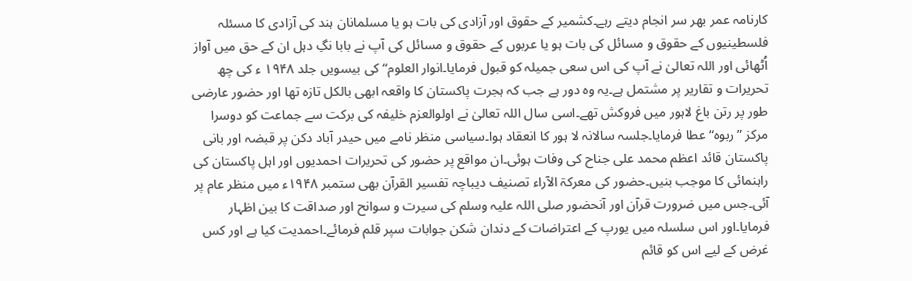کارنامہ عمر بھر سر انجام دیتے رہے۔کشمیر کے حقوق اور آزادی کی بات ہو یا مسلمانان ہند کی آزادی کا مسئلہ فلسطینیوں کے حقوق و مسائل کی بات ہو یا عربوں کے حقوق و مسائل کی آپ نے بابا نگِ دہل ان کے حق میں آواز اُٹھائی اور اللہ تعالیٰ نے آپ کی اس سعی جمیلہ کو قبول فرمایا۔انوار العلوم“ کی بیسویں جلد ۱۹۴۸ ء کی چھ تحریرات و تقاریر پر مشتمل ہے۔یہ وہ دور ہے جب کہ ہجرت پاکستان کا واقعہ ابھی بالکل تازہ تھا اور حضور عارضی طور پر رتن باغ لاہور میں فروکش تھے۔اسی سال اللہ تعالیٰ نے اولوالعزم خلیفہ کی برکت سے جماعت کو دوسرا مرکز ”ربوہ“ عطا فرمایا۔جلسہ سالانہ لا ہور کا انعقاد ہوا۔سیاسی منظر نامے میں حیدر آباد دکن پر قبضہ اور بانی پاکستان قائد اعظم محمد علی جناح کی وفات ہوئی۔ان مواقع پر حضور کی تحریرات احمدیوں اور اہل پاکستان کی راہنمائی کا موجب بنیں۔حضور کی معرکۃ الآراء تصنیف دیباچہ تفسیر القرآن بھی ستمبر ۱۹۴۸ء میں منظر عام پر آئی۔جس میں ضرورت قرآن اور آنحضور صلی اللہ علیہ وسلم کی سیرت و سوانح اور صداقت کا بین اظہار فرمایا۔اور اس سلسلہ میں یورپ کے اعتراضات کے دندان شکن جوابات سپر قلم فرمائے۔احمدیت کیا ہے اور کس غرض کے لیے اس کو قائم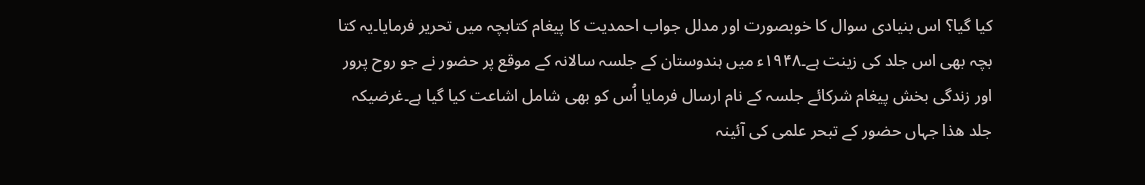کیا گیا؟ اس بنیادی سوال کا خوبصورت اور مدلل جواب احمدیت کا پیغام کتابچہ میں تحریر فرمایا۔یہ کتا بچہ بھی اس جلد کی زینت ہے۔۱۹۴۸ء میں ہندوستان کے جلسہ سالانہ کے موقع پر حضور نے جو روح پرور اور زندگی بخش پیغام شرکائے جلسہ کے نام ارسال فرمایا اُس کو بھی شامل اشاعت کیا گیا ہے۔غرضیکہ جلد هذا جہاں حضور کے تبحر علمی کی آئینہ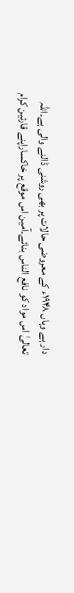دار ہے وہاں ۱۹۴۸ء کے معروضی حالات پر بھی روشنی ڈالنے والی ہے۔اللہ تعالیٰ اس مواد کو نافع الناس بنائے۔آمین اس موقع پر خاکساراپنے قارئین کرام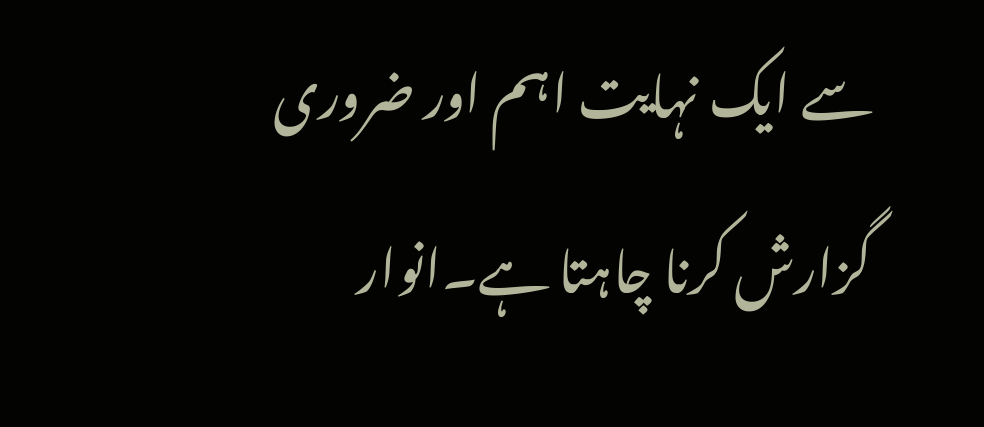سے ایک نہایت اہم اور ضروری گزارش کرنا چاہتا ہے۔انوار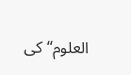العلوم“ کی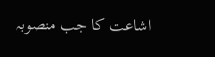اشاعت کا جب منصوبہ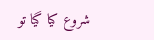شروع کیا گیا تو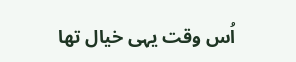اُس وقت یہی خیال تھا